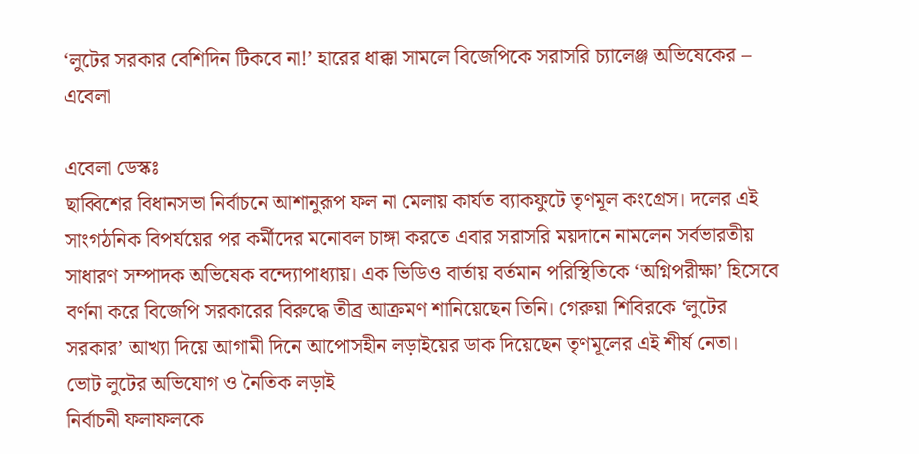‘লুটের সরকার বেশিদিন টিকবে না!’ হারের ধাক্কা সামলে বিজেপিকে সরাসরি চ্যালেঞ্জ অভিষেকের – এবেলা

এবেলা ডেস্কঃ
ছাব্বিশের বিধানসভা নির্বাচনে আশানুরূপ ফল না মেলায় কার্যত ব্যাকফুটে তৃণমূল কংগ্রেস। দলের এই সাংগঠনিক বিপর্যয়ের পর কর্মীদের মনোবল চাঙ্গা করতে এবার সরাসরি ময়দানে নামলেন সর্বভারতীয় সাধারণ সম্পাদক অভিষেক বন্দ্যোপাধ্যায়। এক ভিডিও বার্তায় বর্তমান পরিস্থিতিকে ‘অগ্নিপরীক্ষা’ হিসেবে বর্ণনা করে বিজেপি সরকারের বিরুদ্ধে তীব্র আক্রমণ শানিয়েছেন তিনি। গেরুয়া শিবিরকে ‘লুটের সরকার’ আখ্যা দিয়ে আগামী দিনে আপোসহীন লড়াইয়ের ডাক দিয়েছেন তৃণমূলের এই শীর্ষ নেতা।
ভোট লুটের অভিযোগ ও নৈতিক লড়াই
নির্বাচনী ফলাফলকে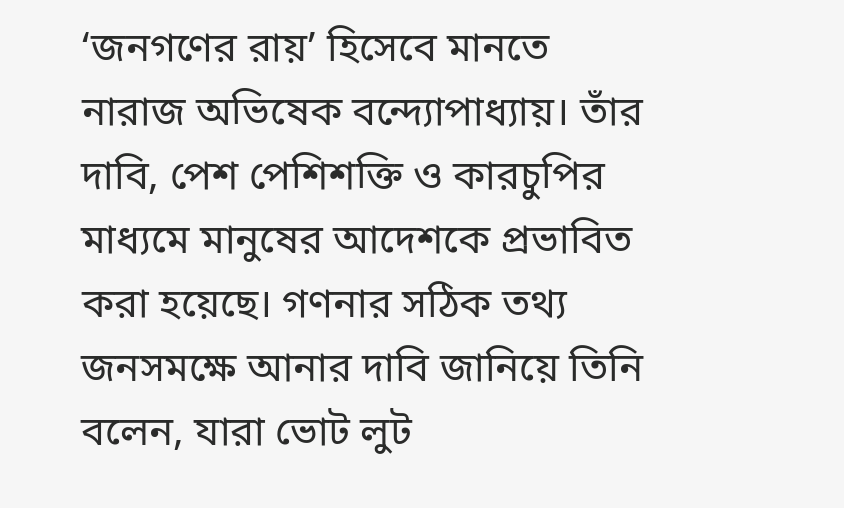‘জনগণের রায়’ হিসেবে মানতে নারাজ অভিষেক বন্দ্যোপাধ্যায়। তাঁর দাবি, পেশ পেশিশক্তি ও কারচুপির মাধ্যমে মানুষের আদেশকে প্রভাবিত করা হয়েছে। গণনার সঠিক তথ্য জনসমক্ষে আনার দাবি জানিয়ে তিনি বলেন, যারা ভোট লুট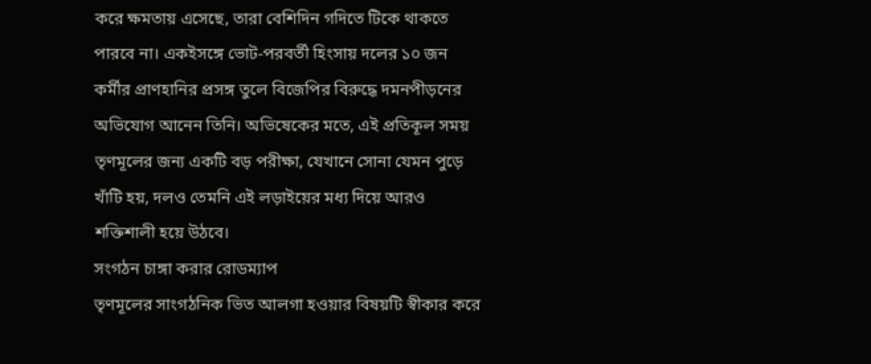করে ক্ষমতায় এসেছে, তারা বেশিদিন গদিতে টিকে থাকতে পারবে না। একইসঙ্গে ভোট-পরবর্তী হিংসায় দলের ১০ জন কর্মীর প্রাণহানির প্রসঙ্গ তুলে বিজেপির বিরুদ্ধে দমনপীড়নের অভিযোগ আনেন তিনি। অভিষেকের মতে, এই প্রতিকূল সময় তৃণমূলের জন্য একটি বড় পরীক্ষা, যেখানে সোনা যেমন পুড়ে খাঁটি হয়, দলও তেমনি এই লড়াইয়ের মধ্য দিয়ে আরও শক্তিশালী হয়ে উঠবে।
সংগঠন চাঙ্গা করার রোডম্যাপ
তৃণমূলের সাংগঠনিক ভিত আলগা হওয়ার বিষয়টি স্বীকার করে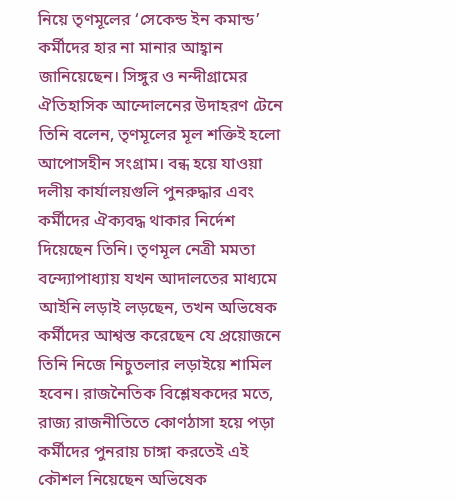নিয়ে তৃণমূলের ‘সেকেন্ড ইন কমান্ড’ কর্মীদের হার না মানার আহ্বান জানিয়েছেন। সিঙ্গুর ও নন্দীগ্রামের ঐতিহাসিক আন্দোলনের উদাহরণ টেনে তিনি বলেন, তৃণমূলের মূল শক্তিই হলো আপোসহীন সংগ্রাম। বন্ধ হয়ে যাওয়া দলীয় কার্যালয়গুলি পুনরুদ্ধার এবং কর্মীদের ঐক্যবদ্ধ থাকার নির্দেশ দিয়েছেন তিনি। তৃণমূল নেত্রী মমতা বন্দ্যোপাধ্যায় যখন আদালতের মাধ্যমে আইনি লড়াই লড়ছেন, তখন অভিষেক কর্মীদের আশ্বস্ত করেছেন যে প্রয়োজনে তিনি নিজে নিচুতলার লড়াইয়ে শামিল হবেন। রাজনৈতিক বিশ্লেষকদের মতে, রাজ্য রাজনীতিতে কোণঠাসা হয়ে পড়া কর্মীদের পুনরায় চাঙ্গা করতেই এই কৌশল নিয়েছেন অভিষেক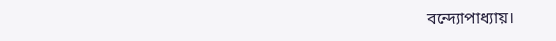বন্দ্যোপাধ্যায়।